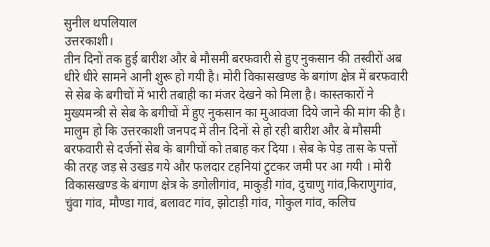सुनील थपलियाल
उत्तरकाशी।
तीन दिनों तक हुई बारीश और बे मौसमी बरफवारी से हुए नुकसान की तस्वीरों अब धीरे धीरे सामने आनी शुरू हो गयी है। मोरी विकासखण्ड के बगांण क्षेत्र में बरफवारी से सेब के बगीचों में भारी तबाही का मंजर देखने को मिला है। कास्तकारों ने मुख्यमन्त्री से सेब के बगीचों में हुए नुकसान का मुआवजा दिये जाने की मांग की है।
मालुम हो कि उत्तरकाशी जनपद में तीन दिनों से हो रही बारीश और बे मौसमी बरफवारी से दर्जनों सेब के बागीचों को तबाह कर दिया । सेब के पेड़ तास के पत्तों की तरह जड़ से उखड गये और फलदार टहनियां टुटकर जमी पर आ गयी । मोरी विकासखण्ड के बंगाण क्षेत्र के डगोलीगांव, माकुड़ी गांव, दुचाणु गांव,किराणुगांव, चुंवा गांव, मौण्डा गावं, बलावट गांव, झोटाड़ी गांव, गोकुल गांव, कलिच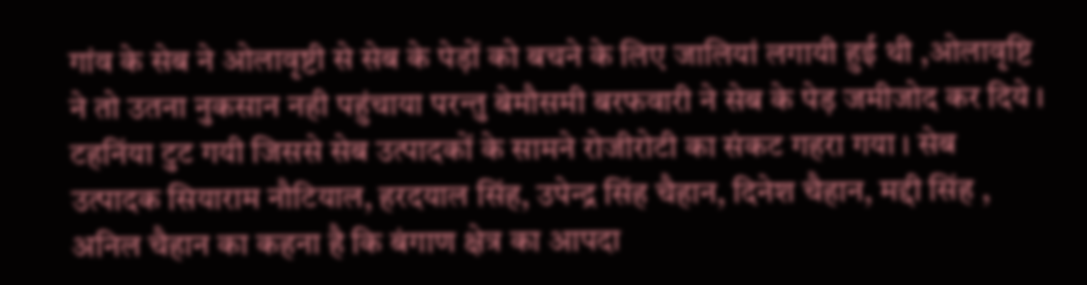गांव के सेब ने ओलावृष्टी से सेब के पेड़ों को बचने के लिए जालियां लगायी हुई थी ,ओलावृष्टि ने तो उतना नुकसान नही पहुंचाया परन्तु बेमौसमी बरफवारी ने सेब के पेड़ जमीजोद कर दिये । टहनिंया टुट गयी जिससे सेब उत्पादकों के सामने रोजीरोटी का संकट गहरा गया । सेब उत्पादक सियाराम नौटियाल, हरदयाल सिंह, उपेन्द्र सिंह चैहान, दिनेश चैहान, मद्दी सिंह , अनिल चैहान का कहना है कि बंगाण क्षेत्र का आपदा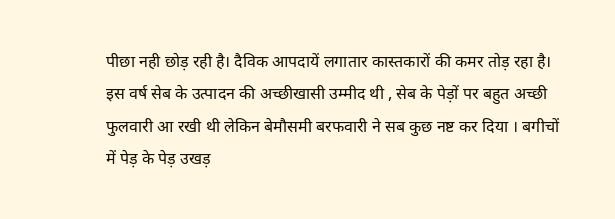पीछा नही छोड़ रही है। दैविक आपदायें लगातार कास्तकारों की कमर तोड़ रहा है। इस वर्ष सेब के उत्पादन की अच्छीखासी उम्मीद थी , सेब के पेड़ों पर बहुत अच्छी फुलवारी आ रखी थी लेकिन बेमौसमी बरफवारी ने सब कुछ नष्ट कर दिया । बगीचों में पेड़ के पेड़ उखड़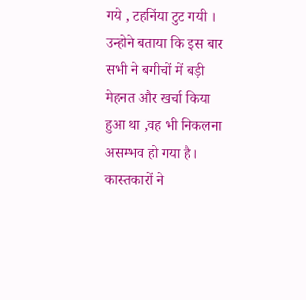गये , टहनिंया टुट गयी । उन्होने बताया कि इस बार सभी ने बगीचों में बड़ी मेहनत और खर्चा किया हुआ था ,वह भी निकलना असम्भव हो गया है। कास्तकारों ने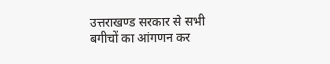उत्तराखण्ड सरकार से सभी बगीचों का आंगणन कर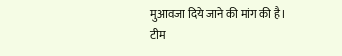मुआवजा दिये जाने की मांग की है।
टीम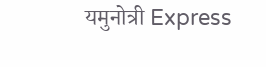यमुनोत्री Express